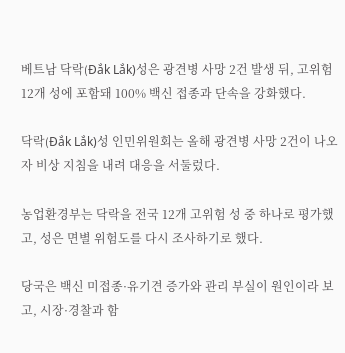베트남 닥락(Đắk Lắk)성은 광견병 사망 2건 발생 뒤, 고위험 12개 성에 포함돼 100% 백신 접종과 단속을 강화했다.

닥락(Đắk Lắk)성 인민위원회는 올해 광견병 사망 2건이 나오자 비상 지침을 내려 대응을 서둘렀다.

농업환경부는 닥락을 전국 12개 고위험 성 중 하나로 평가했고, 성은 면별 위험도를 다시 조사하기로 했다.

당국은 백신 미접종·유기견 증가와 관리 부실이 원인이라 보고, 시장·경찰과 함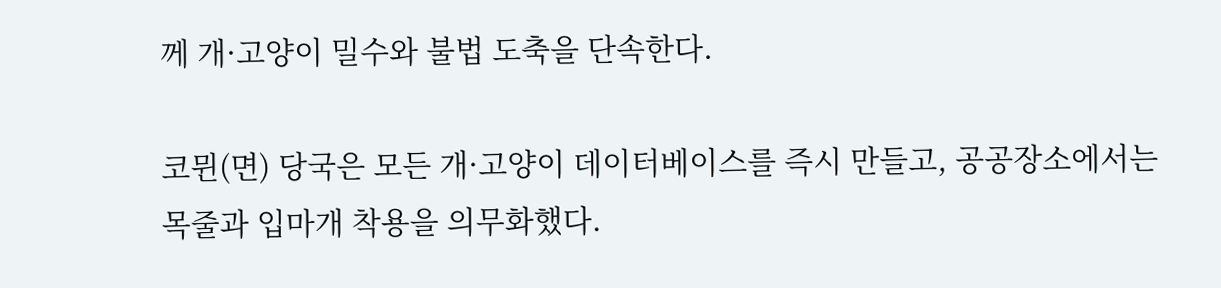께 개·고양이 밀수와 불법 도축을 단속한다.

코뮌(면) 당국은 모든 개·고양이 데이터베이스를 즉시 만들고, 공공장소에서는 목줄과 입마개 착용을 의무화했다.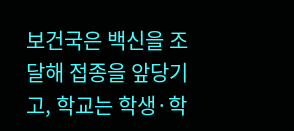보건국은 백신을 조달해 접종을 앞당기고, 학교는 학생·학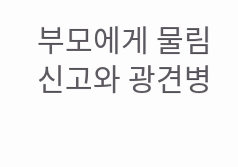부모에게 물림 신고와 광견병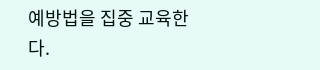예방법을 집중 교육한다.